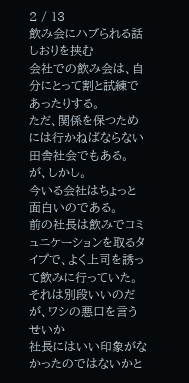2 / 13
飲み会にハブられる話
しおりを挟む
会社での飲み会は、自分にとって割と試練であったりする。
ただ、関係を保つためには行かねばならない田舎社会でもある。
が、しかし。
今いる会社はちょっと面白いのである。
前の社長は飲みでコミュニケーションを取るタイプで、よく上司を誘って飲みに行っていた。
それは別段いいのだが、ワシの悪口を言うせいか
社長にはいい印象がなかったのではないかと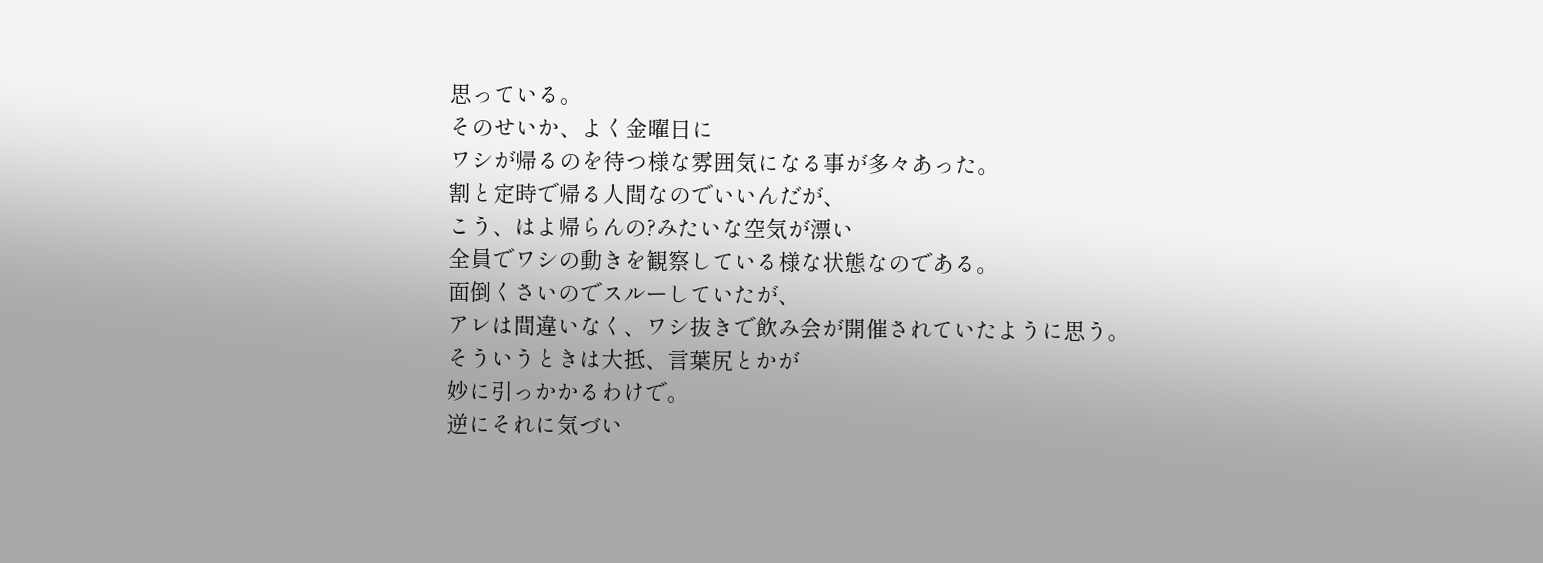思っている。
そのせいか、よく金曜日に
ワシが帰るのを待つ様な雰囲気になる事が多々あった。
割と定時で帰る人間なのでいいんだが、
こう、はよ帰らんの?みたいな空気が漂い
全員でワシの動きを観察している様な状態なのである。
面倒くさいのでスルーしていたが、
アレは間違いなく、ワシ抜きで飲み会が開催されていたように思う。
そういうときは大抵、言葉尻とかが
妙に引っかかるわけで。
逆にそれに気づい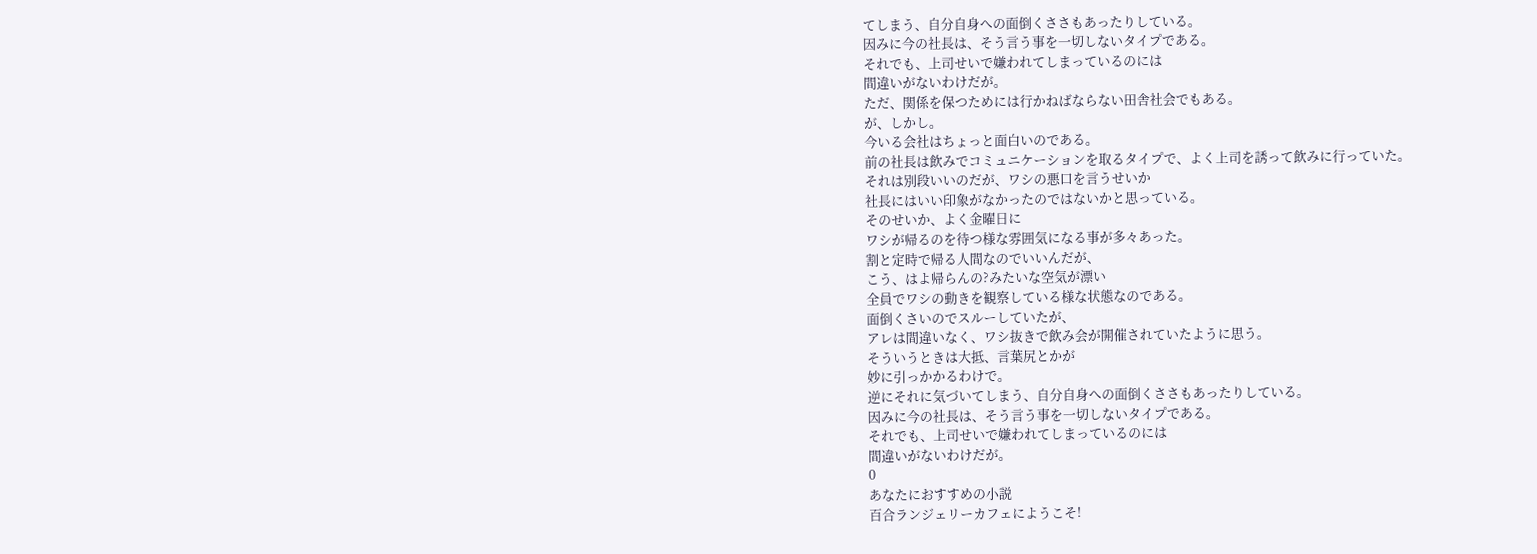てしまう、自分自身への面倒くささもあったりしている。
因みに今の社長は、そう言う事を一切しないタイプである。
それでも、上司せいで嫌われてしまっているのには
間違いがないわけだが。
ただ、関係を保つためには行かねばならない田舎社会でもある。
が、しかし。
今いる会社はちょっと面白いのである。
前の社長は飲みでコミュニケーションを取るタイプで、よく上司を誘って飲みに行っていた。
それは別段いいのだが、ワシの悪口を言うせいか
社長にはいい印象がなかったのではないかと思っている。
そのせいか、よく金曜日に
ワシが帰るのを待つ様な雰囲気になる事が多々あった。
割と定時で帰る人間なのでいいんだが、
こう、はよ帰らんの?みたいな空気が漂い
全員でワシの動きを観察している様な状態なのである。
面倒くさいのでスルーしていたが、
アレは間違いなく、ワシ抜きで飲み会が開催されていたように思う。
そういうときは大抵、言葉尻とかが
妙に引っかかるわけで。
逆にそれに気づいてしまう、自分自身への面倒くささもあったりしている。
因みに今の社長は、そう言う事を一切しないタイプである。
それでも、上司せいで嫌われてしまっているのには
間違いがないわけだが。
0
あなたにおすすめの小説
百合ランジェリーカフェにようこそ!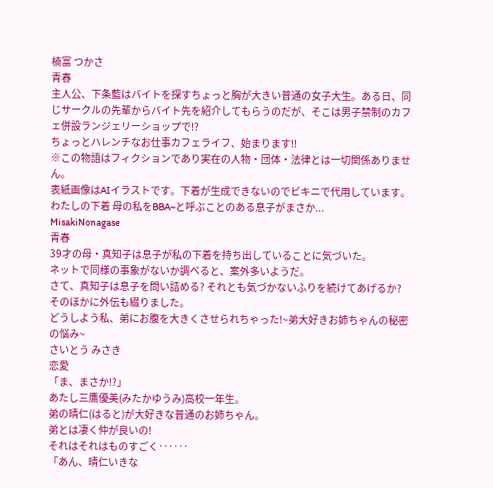楠富 つかさ
青春
主人公、下条藍はバイトを探すちょっと胸が大きい普通の女子大生。ある日、同じサークルの先輩からバイト先を紹介してもらうのだが、そこは男子禁制のカフェ併設ランジェリーショップで!?
ちょっとハレンチなお仕事カフェライフ、始まります!!
※この物語はフィクションであり実在の人物・団体・法律とは一切関係ありません。
表紙画像はAIイラストです。下着が生成できないのでビキニで代用しています。
わたしの下着 母の私をBBA~と呼ぶことのある息子がまさか...
MisakiNonagase
青春
39才の母・真知子は息子が私の下着を持ち出していることに気づいた。
ネットで同様の事象がないか調べると、案外多いようだ。
さて、真知子は息子を問い詰める? それとも気づかないふりを続けてあげるか?
そのほかに外伝も綴りました。
どうしよう私、弟にお腹を大きくさせられちゃった!~弟大好きお姉ちゃんの秘密の悩み~
さいとう みさき
恋愛
「ま、まさか!?」
あたし三鷹優美(みたかゆうみ)高校一年生。
弟の晴仁(はると)が大好きな普通のお姉ちゃん。
弟とは凄く仲が良いの!
それはそれはものすごく‥‥‥
「あん、晴仁いきな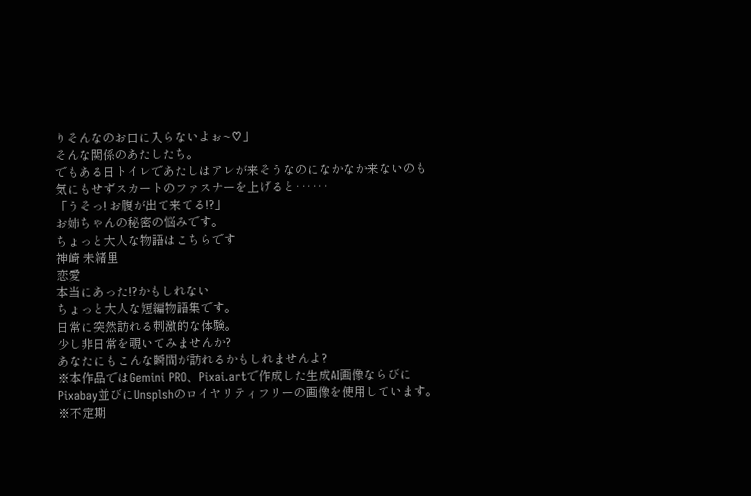りそんなのお口に入らないよぉ~♡」
そんな関係のあたしたち。
でもある日トイレであたしはアレが来そうなのになかなか来ないのも気にもせずスカートのファスナーを上げると‥‥‥
「うそっ! お腹が出て来てる!?」
お姉ちゃんの秘密の悩みです。
ちょっと大人な物語はこちらです
神崎 未緒里
恋愛
本当にあった!?かもしれない
ちょっと大人な短編物語集です。
日常に突然訪れる刺激的な体験。
少し非日常を覗いてみませんか?
あなたにもこんな瞬間が訪れるかもしれませんよ?
※本作品ではGemini PRO、Pixai.artで作成した生成AI画像ならびに
Pixabay並びにUnsplshのロイヤリティフリーの画像を使用しています。
※不定期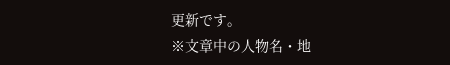更新です。
※文章中の人物名・地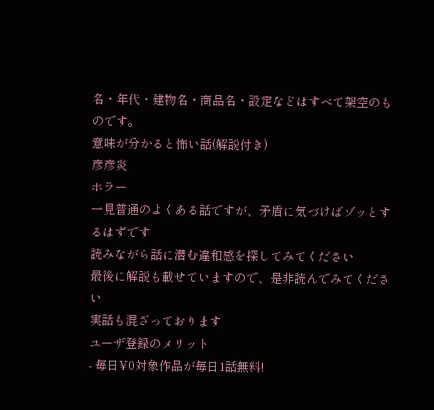名・年代・建物名・商品名・設定などはすべて架空のものです。
意味が分かると怖い話(解説付き)
彦彦炎
ホラー
一見普通のよくある話ですが、矛盾に気づけばゾッとするはずです
読みながら話に潜む違和感を探してみてください
最後に解説も載せていますので、是非読んでみてください
実話も混ざっております
ユーザ登録のメリット
- 毎日¥0対象作品が毎日1話無料!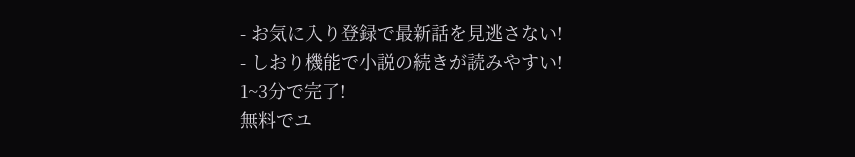- お気に入り登録で最新話を見逃さない!
- しおり機能で小説の続きが読みやすい!
1~3分で完了!
無料でユ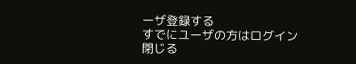ーザ登録する
すでにユーザの方はログイン
閉じる